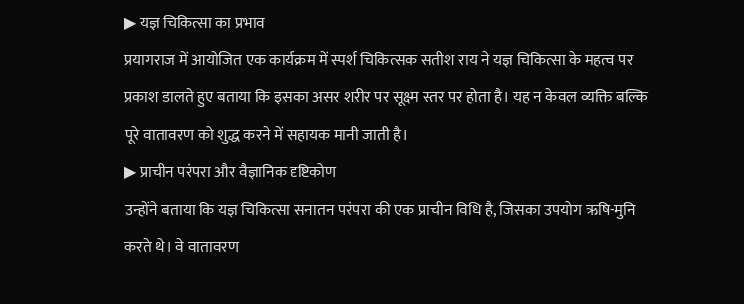▶ यज्ञ चिकित्सा का प्रभाव
प्रयागराज में आयोजित एक कार्यक्रम में स्पर्श चिकित्सक सतीश राय ने यज्ञ चिकित्सा के महत्व पर प्रकाश डालते हुए बताया कि इसका असर शरीर पर सूक्ष्म स्तर पर होता है। यह न केवल व्यक्ति बल्कि पूरे वातावरण को शुद्ध करने में सहायक मानी जाती है।
▶ प्राचीन परंपरा और वैज्ञानिक दृष्टिकोण
उन्होंने बताया कि यज्ञ चिकित्सा सनातन परंपरा की एक प्राचीन विधि है, जिसका उपयोग ऋषि-मुनि करते थे। वे वातावरण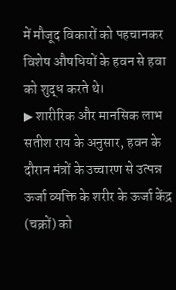में मौजूद विकारों को पहचानकर विशेष औषधियों के हवन से हवा को शुद्ध करते थे।
▶ शारीरिक और मानसिक लाभ
सतीश राय के अनुसार, हवन के दौरान मंत्रों के उच्चारण से उत्पन्न ऊर्जा व्यक्ति के शरीर के ऊर्जा केंद्र (चक्रों) को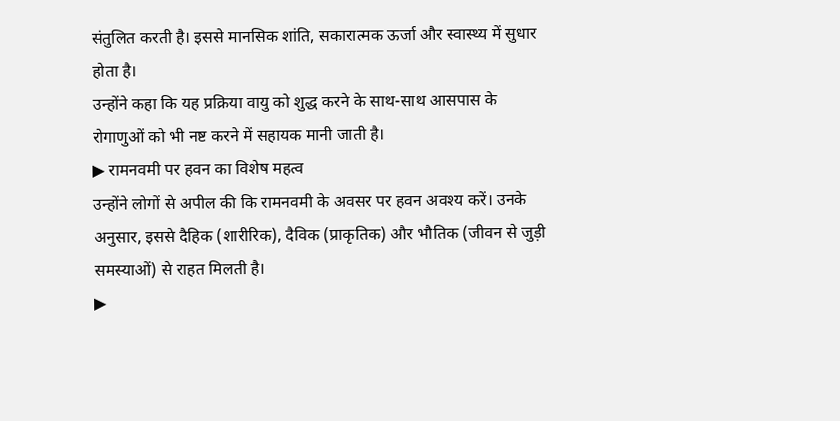संतुलित करती है। इससे मानसिक शांति, सकारात्मक ऊर्जा और स्वास्थ्य में सुधार होता है।
उन्होंने कहा कि यह प्रक्रिया वायु को शुद्ध करने के साथ-साथ आसपास के रोगाणुओं को भी नष्ट करने में सहायक मानी जाती है।
▶ रामनवमी पर हवन का विशेष महत्व
उन्होंने लोगों से अपील की कि रामनवमी के अवसर पर हवन अवश्य करें। उनके अनुसार, इससे दैहिक (शारीरिक), दैविक (प्राकृतिक) और भौतिक (जीवन से जुड़ी समस्याओं) से राहत मिलती है।
▶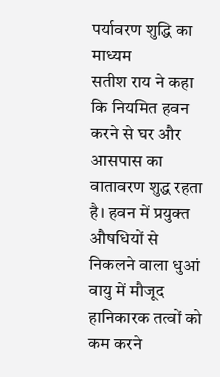पर्यावरण शुद्धि का माध्यम
सतीश राय ने कहा कि नियमित हवन करने से घर और आसपास का वातावरण शुद्ध रहता है। हवन में प्रयुक्त औषधियों से निकलने वाला धुआं वायु में मौजूद हानिकारक तत्वों को कम करने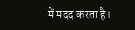में मदद करता है।